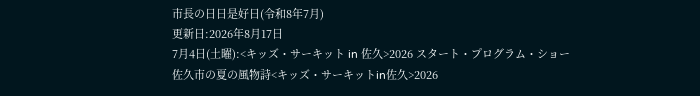市長の日日是好日(令和8年7月)
更新日:2026年8月17日
7月4日(土曜):<キッズ・サーキット in 佐久>2026 スタート・プログラム・ショー
佐久市の夏の風物詩<キッズ・サーキットin佐久>2026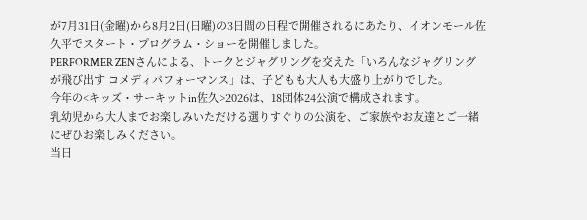が7月31日(金曜)から8月2日(日曜)の3日間の日程で開催されるにあたり、イオンモール佐久平でスタート・プログラム・ショーを開催しました。
PERFORMER ZENさんによる、トークとジャグリングを交えた「いろんなジャグリングが飛び出す コメディパフォーマンス」は、子どもも大人も大盛り上がりでした。
今年の<キッズ・サーキットin佐久>2026は、18団体24公演で構成されます。
乳幼児から大人までお楽しみいただける選りすぐりの公演を、ご家族やお友達とご一緒にぜひお楽しみください。
当日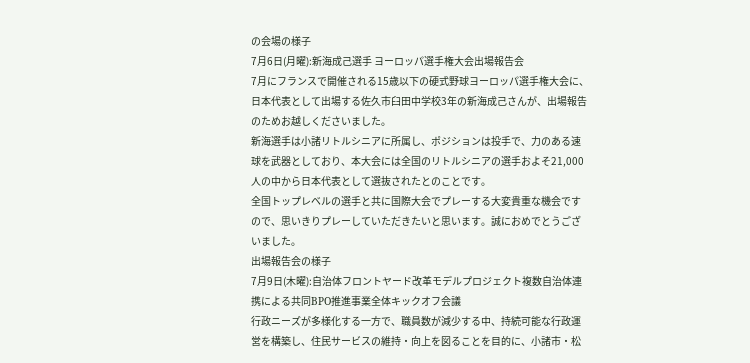の会場の様子
7月6日(月曜):新海成己選手 ヨーロッパ選手権大会出場報告会
7月にフランスで開催される15歳以下の硬式野球ヨーロッパ選手権大会に、日本代表として出場する佐久市臼田中学校3年の新海成己さんが、出場報告のためお越しくださいました。
新海選手は小諸リトルシニアに所属し、ポジションは投手で、力のある速球を武器としており、本大会には全国のリトルシニアの選手およそ21,000人の中から日本代表として選抜されたとのことです。
全国トップレベルの選手と共に国際大会でプレーする大変貴重な機会ですので、思いきりプレーしていただきたいと思います。誠におめでとうございました。
出場報告会の様子
7月9日(木曜):自治体フロントヤード改革モデルプロジェクト複数自治体連携による共同BPO推進事業全体キックオフ会議
行政ニーズが多様化する一方で、職員数が減少する中、持続可能な行政運営を構築し、住民サービスの維持・向上を図ることを目的に、小諸市・松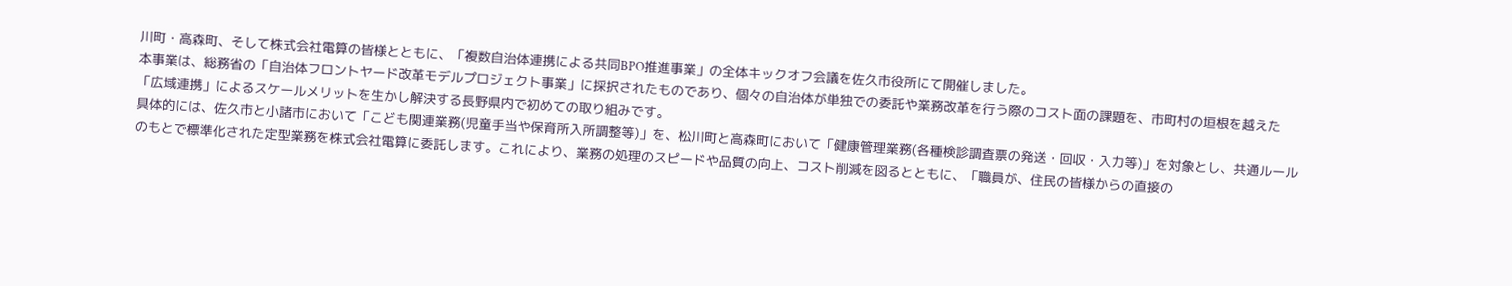川町・高森町、そして株式会社電算の皆様とともに、「複数自治体連携による共同BPO推進事業」の全体キックオフ会議を佐久市役所にて開催しました。
本事業は、総務省の「自治体フロントヤード改革モデルプロジェクト事業」に採択されたものであり、個々の自治体が単独での委託や業務改革を行う際のコスト面の課題を、市町村の垣根を越えた「広域連携」によるスケールメリットを生かし解決する長野県内で初めての取り組みです。
具体的には、佐久市と小諸市において「こども関連業務(児童手当や保育所入所調整等)」を、松川町と高森町において「健康管理業務(各種検診調査票の発送・回収・入力等)」を対象とし、共通ルールのもとで標準化された定型業務を株式会社電算に委託します。これにより、業務の処理のスピードや品質の向上、コスト削減を図るとともに、「職員が、住民の皆様からの直接の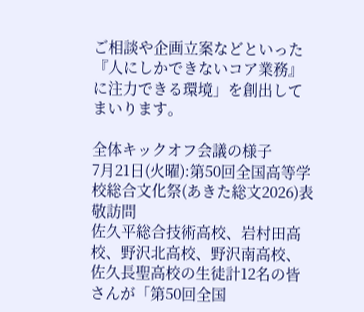ご相談や企画立案などといった『人にしかできないコア業務』に注力できる環境」を創出してまいります。

全体キックオフ会議の様子
7月21日(火曜):第50回全国高等学校総合文化祭(あきた総文2026)表敬訪問
佐久平総合技術高校、岩村田高校、野沢北高校、野沢南高校、佐久長聖高校の生徒計12名の皆さんが「第50回全国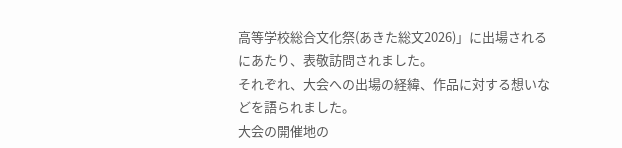高等学校総合文化祭(あきた総文2026)」に出場されるにあたり、表敬訪問されました。
それぞれ、大会への出場の経緯、作品に対する想いなどを語られました。
大会の開催地の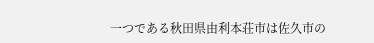一つである秋田県由利本荘市は佐久市の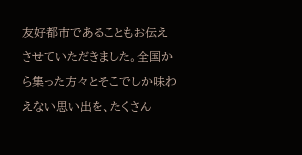友好都市であることもお伝えさせていただきました。全国から集った方々とそこでしか味わえない思い出を、たくさん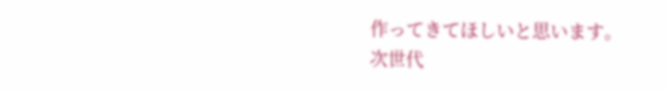作ってきてほしいと思います。
次世代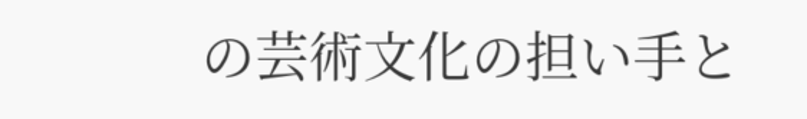の芸術文化の担い手と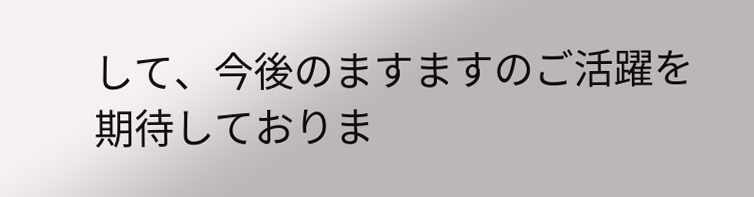して、今後のますますのご活躍を期待しておりま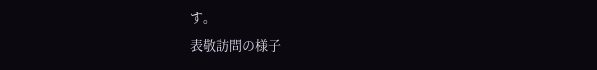す。
表敬訪問の様子